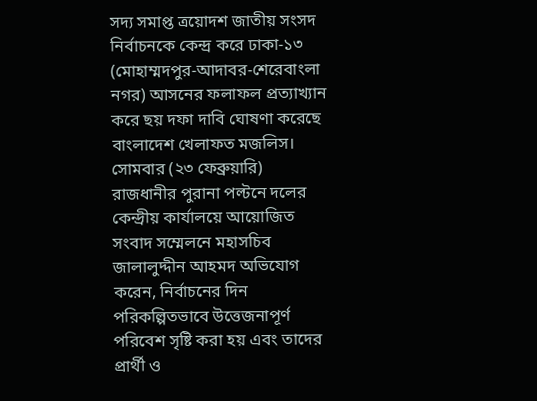সদ্য সমাপ্ত ত্রয়োদশ জাতীয় সংসদ নির্বাচনকে কেন্দ্র করে ঢাকা-১৩ (মোহাম্মদপুর-আদাবর-শেরেবাংলা নগর) আসনের ফলাফল প্রত্যাখ্যান করে ছয় দফা দাবি ঘোষণা করেছে বাংলাদেশ খেলাফত মজলিস।
সোমবার (২৩ ফেব্রুয়ারি) রাজধানীর পুরানা পল্টনে দলের কেন্দ্রীয় কার্যালয়ে আয়োজিত সংবাদ সম্মেলনে মহাসচিব জালালুদ্দীন আহমদ অভিযোগ করেন, নির্বাচনের দিন পরিকল্পিতভাবে উত্তেজনাপূর্ণ পরিবেশ সৃষ্টি করা হয় এবং তাদের প্রার্থী ও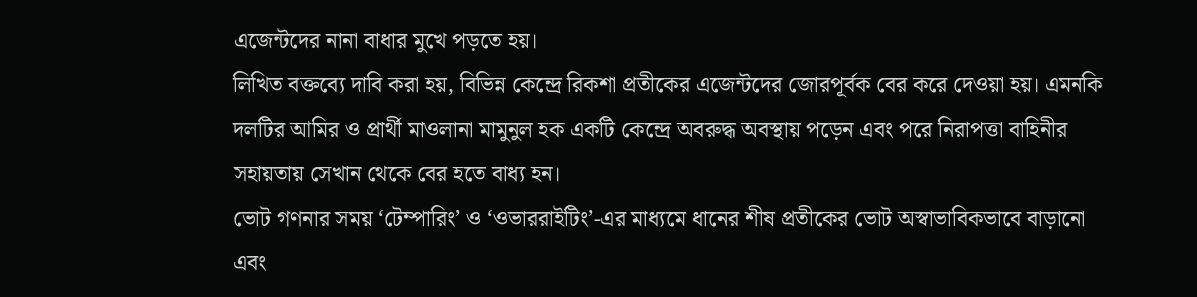এজেন্টদের নানা বাধার মুখে পড়তে হয়।
লিখিত বক্তব্যে দাবি করা হয়, বিভিন্ন কেন্দ্রে রিকশা প্রতীকের এজেন্টদের জোরপূর্বক বের করে দেওয়া হয়। এমনকি দলটির আমির ও প্রার্থী মাওলানা মামুনুল হক একটি কেন্দ্রে অবরুদ্ধ অবস্থায় পড়েন এবং পরে নিরাপত্তা বাহিনীর সহায়তায় সেখান থেকে বের হতে বাধ্য হন।
ভোট গণনার সময় ‘টেম্পারিং’ ও ‘ওভাররাইটিং’-এর মাধ্যমে ধানের শীষ প্রতীকের ভোট অস্বাভাবিকভাবে বাড়ানো এবং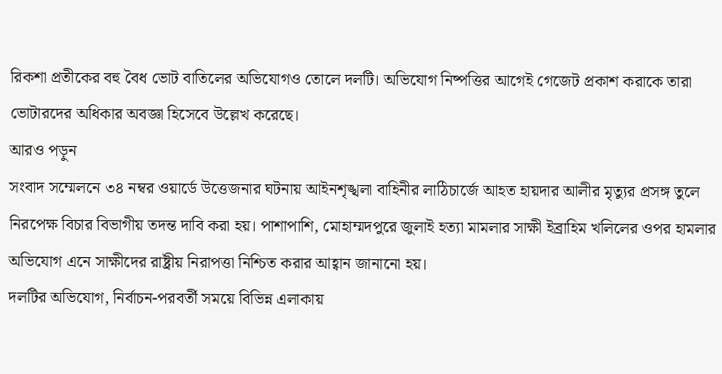রিকশা প্রতীকের বহু বৈধ ভোট বাতিলের অভিযোগও তোলে দলটি। অভিযোগ নিষ্পত্তির আগেই গেজেট প্রকাশ করাকে তারা ভোটারদের অধিকার অবজ্ঞা হিসেবে উল্লেখ করেছে।
আরও পড়ুন
সংবাদ সম্মেলনে ৩৪ নম্বর ওয়ার্ডে উত্তেজনার ঘটনায় আইনশৃঙ্খলা বাহিনীর লাঠিচার্জে আহত হায়দার আলীর মৃত্যুর প্রসঙ্গ তুলে নিরপেক্ষ বিচার বিভাগীয় তদন্ত দাবি করা হয়। পাশাপাশি, মোহাম্মদপুরে জুলাই হত্যা মামলার সাক্ষী ইব্রাহিম খলিলের ওপর হামলার অভিযোগ এনে সাক্ষীদের রাষ্ট্রীয় নিরাপত্তা নিশ্চিত করার আহ্বান জানানো হয়।
দলটির অভিযোগ, নির্বাচন-পরবর্তী সময়ে বিভিন্ন এলাকায়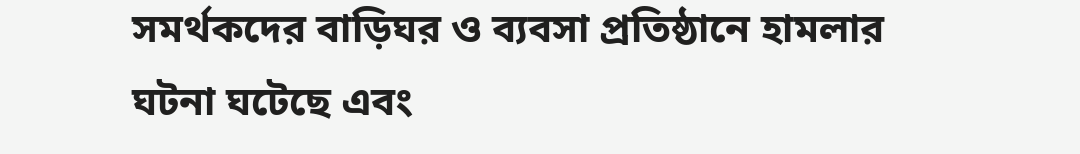সমর্থকদের বাড়িঘর ও ব্যবসা প্রতিষ্ঠানে হামলার ঘটনা ঘটেছে এবং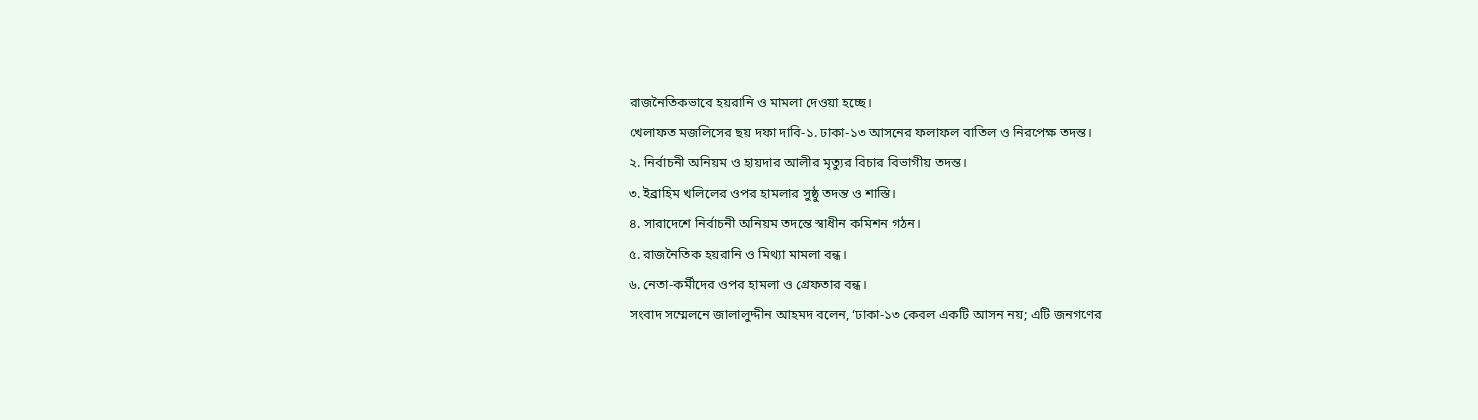রাজনৈতিকভাবে হয়রানি ও মামলা দেওয়া হচ্ছে।
খেলাফত মজলিসের ছয় দফা দাবি-১. ঢাকা-১৩ আসনের ফলাফল বাতিল ও নিরপেক্ষ তদন্ত।
২. নির্বাচনী অনিয়ম ও হায়দার আলীর মৃত্যুর বিচার বিভাগীয় তদন্ত।
৩. ইব্রাহিম খলিলের ওপর হামলার সুষ্ঠু তদন্ত ও শাস্তি।
৪. সারাদেশে নির্বাচনী অনিয়ম তদন্তে স্বাধীন কমিশন গঠন।
৫. রাজনৈতিক হয়রানি ও মিথ্যা মামলা বন্ধ।
৬. নেতা-কর্মীদের ওপর হামলা ও গ্রেফতার বন্ধ।
সংবাদ সম্মেলনে জালালুদ্দীন আহমদ বলেন, ‘ঢাকা-১৩ কেবল একটি আসন নয়; এটি জনগণের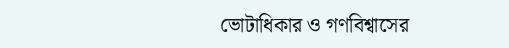ভোটাধিকার ও গণবিশ্বাসের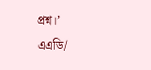প্রশ্ন।’
এএডি/